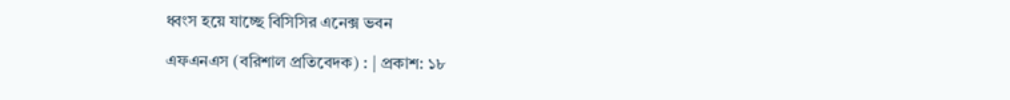ধ্বংস হয়ে যাচ্ছে বিসিসির এনেক্স ভবন

এফএনএস (বরিশাল প্রতিবেদক) : | প্রকাশ: ১৮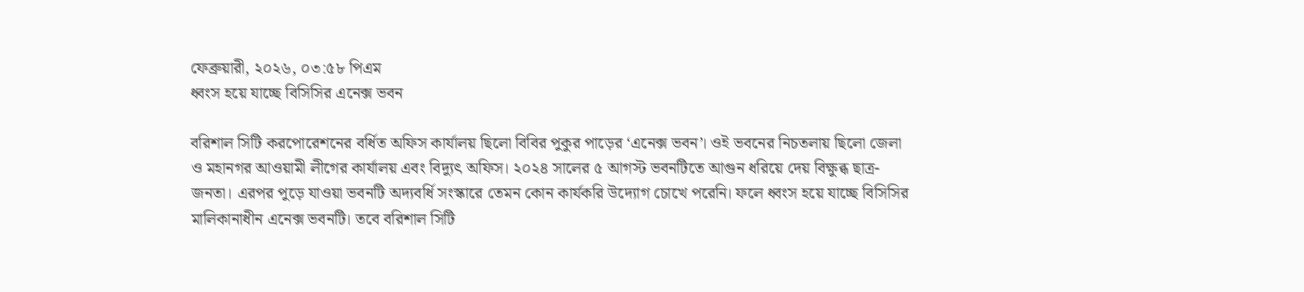ফেব্রুয়ারী, ২০২৬, ০৩:৫৮ পিএম
ধ্বংস হয়ে যাচ্ছে বিসিসির এনেক্স ভবন

বরিশাল সিটি করপোরেশনের বর্ধিত অফিস কার্যালয় ছিলো বিবির পুকুর পাড়ের ‘এনেক্স ভবন’। ওই ভবনের নিচতলায় ছিলো জেলা ও মহানগর আওয়ামী লীগের কার্যালয় এবং বিদ্যুৎ অফিস। ২০২৪ সালের ৫ আগস্ট ভবনটিতে আগুন ধরিয়ে দেয় বিক্ষুব্ধ ছাত্র-জনতা। এরপর পুড়ে যাওয়া ভবনটি অদ্যবর্ধি সংস্কারে তেমন কোন কার্যকরি উদ্যোগ চোখে পরেনি। ফলে ধ্বংস হয়ে যাচ্ছে বিসিসির মালিকানাধীন এনেক্স ভবনটি। তবে বরিশাল সিটি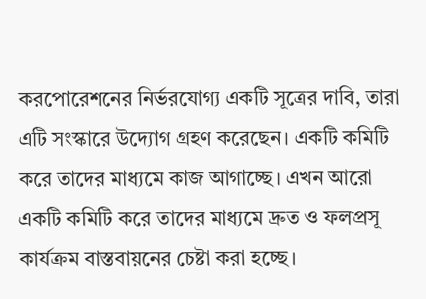করপোরেশনের নির্ভরযোগ্য একটি সূত্রের দাবি, তারা এটি সংস্কারে উদ্যোগ গ্রহণ করেছেন। একটি কমিটি করে তাদের মাধ্যমে কাজ আগাচ্ছে। এখন আরো একটি কমিটি করে তাদের মাধ্যমে দ্রুত ও ফলপ্রসূ কার্যক্রম বাস্তবায়নের চেষ্টা করা হচ্ছে।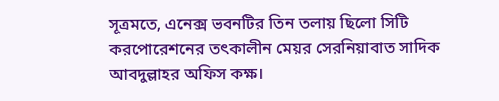সূত্রমতে, এনেক্স ভবনটির তিন তলায় ছিলো সিটি করপোরেশনের তৎকালীন মেয়র সেরনিয়াবাত সাদিক আবদুল্লাহর অফিস কক্ষ।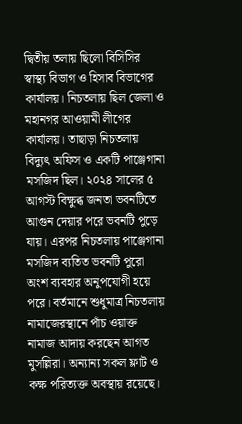দ্বিতীয় তলায় ছিলো বিসিসির স্বাস্থ্য বিভাগ ও হিসাব বিভাগের কার্যালয়। নিচতলায় ছিল জেলা ও মহানগর আওয়ামী লীগের কার্যালয়। তাছাড়া নিচতলায় বিদ্যুৎ অফিস ও একটি পাঞ্জেগানা মসজিদ ছিল। ২০২৪ সালের ৫ আগস্ট বিক্ষুব্ধ জনতা ভবনটিতে আগুন দেয়ার পরে ভবনটি পুড়ে যায়। এরপর নিচতলায় পাঞ্জেগানা মসজিদ ব্যতিত ভবনটি পুরো অংশ ব্যবহার অনুপযোগী হয়ে পরে। বর্তমানে শুধুমাত্র নিচতলায় নামাজেরস্থানে পাঁচ ওয়াক্ত নামাজ আদায় করছেন আগত মুসল্লিরা। অন্যান্য সকল ফ্লাট ও কক্ষ পরিত্যক্ত অবস্থায় রয়েছে।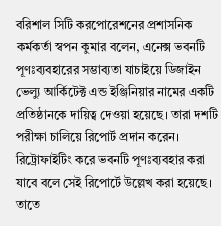বরিশাল সিটি করপোরেশনের প্রশাসনিক কর্মকর্তা স্বপন কুমার বলেন, এনেক্স ভবনটি পূণঃব্যবহারের সম্ভাব্যতা যাচাইয়ে ডিজাইন ভেল্যু আর্কিটেক্ট এন্ড ইঞ্জিনিয়ার নামের একটি প্রতিষ্ঠানকে দায়িত্ব দেওয়া হয়েছে। তারা দশটি পরীক্ষা চালিয়ে রিপোর্ট প্রদান করেন। রিট্রোফাইটিং করে ভবনটি পূণঃব্যবহার করা যাবে বলে সেই রিপোর্টে উল্লেখ করা হয়েছে। তাতে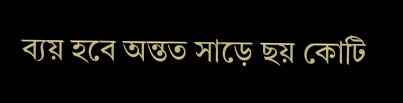ব্যয় হবে অন্তত সাড়ে ছয় কোটি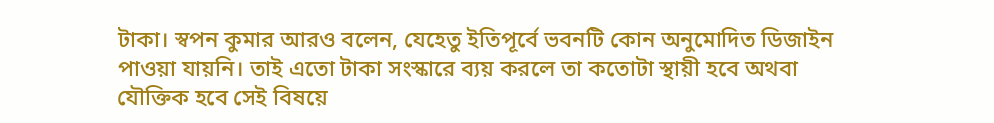টাকা। স্বপন কুমার আরও বলেন, যেহেতু ইতিপূর্বে ভবনটি কোন অনুমোদিত ডিজাইন পাওয়া যায়নি। তাই এতো টাকা সংস্কারে ব্যয় করলে তা কতোটা স্থায়ী হবে অথবা যৌক্তিক হবে সেই বিষয়ে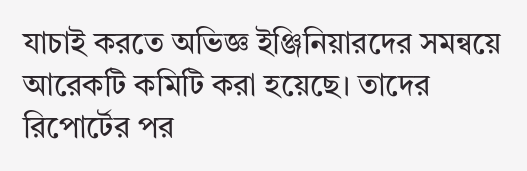যাচাই করতে অভিজ্ঞ ইঞ্জিনিয়ারদের সমন্বয়ে আরেকটি কমিটি করা হয়েছে। তাদের রিপোর্টের পর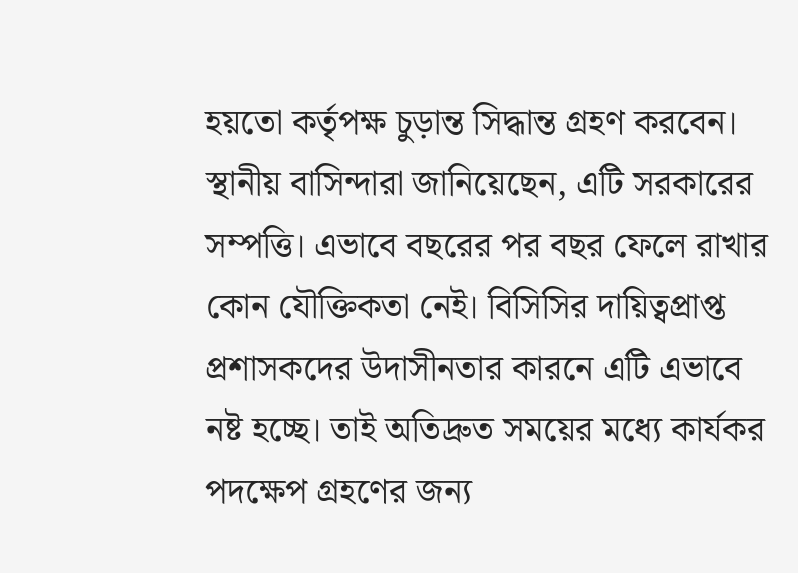হয়তো কর্তৃপক্ষ চুড়ান্ত সিদ্ধান্ত গ্রহণ করবেন। স্থানীয় বাসিন্দারা জানিয়েছেন, এটি সরকারের সম্পত্তি। এভাবে বছরের পর বছর ফেলে রাখার কোন যৌক্তিকতা নেই। বিসিসির দায়িত্বপ্রাপ্ত প্রশাসকদের উদাসীনতার কারনে এটি এভাবে নষ্ট হচ্ছে। তাই অতিদ্রুত সময়ের মধ্যে কার্যকর পদক্ষেপ গ্রহণের জন্য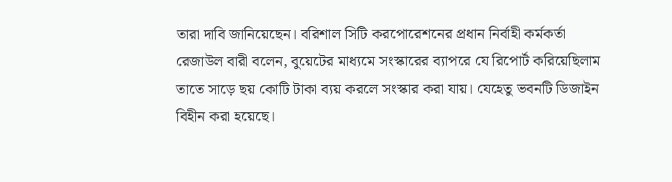তারা দাবি জানিয়েছেন। বরিশাল সিটি করপোরেশনের প্রধান নির্বাহী কর্মকর্তা রেজাউল বারী বলেন, বুয়েটের মাধ্যমে সংস্কারের ব্যাপরে যে রিপোর্ট করিয়েছিলাম তাতে সাড়ে ছয় কোটি টাকা ব্যয় করলে সংস্কার করা যায়। যেহেতু ভবনটি ডিজাইন বিহীন করা হয়েছে।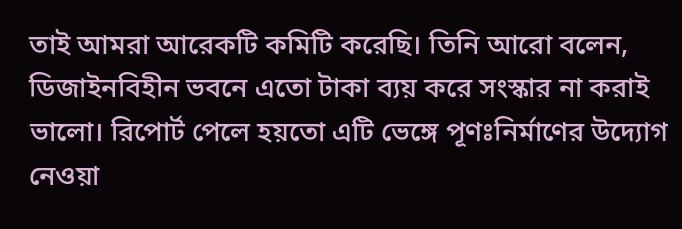তাই আমরা আরেকটি কমিটি করেছি। তিনি আরো বলেন, ডিজাইনবিহীন ভবনে এতো টাকা ব্যয় করে সংস্কার না করাই ভালো। রিপোর্ট পেলে হয়তো এটি ভেঙ্গে পূণঃনির্মাণের উদ্যোগ নেওয়া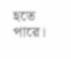হতে পারে।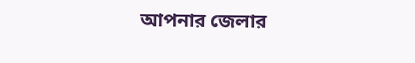আপনার জেলার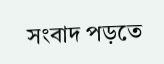সংবাদ পড়তে